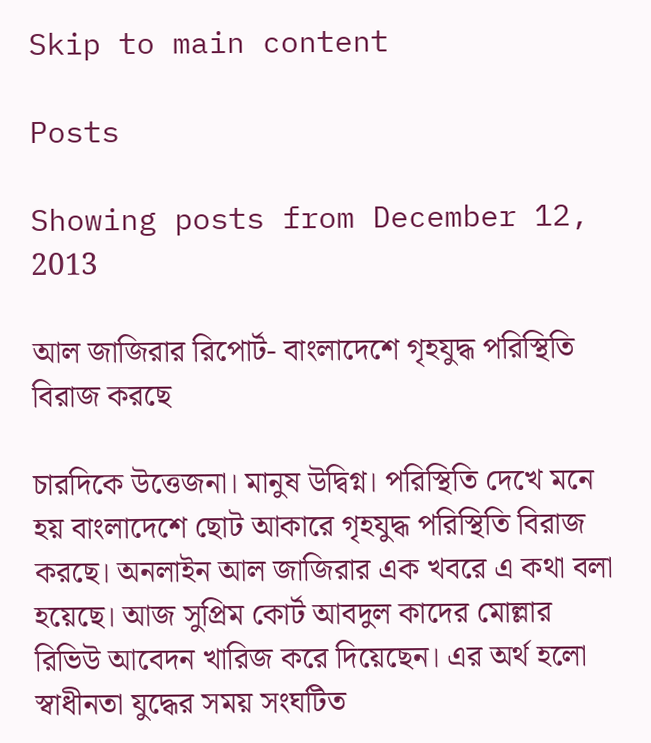Skip to main content

Posts

Showing posts from December 12, 2013

আল জাজিরার রিপোর্ট- বাংলাদেশে গৃহযুদ্ধ পরিস্থিতি বিরাজ করছে

চারদিকে উত্তেজনা। মানুষ উদ্বিগ্ন। পরিস্থিতি দেখে মনে হয় বাংলাদেশে ছোট আকারে গৃহযুদ্ধ পরিস্থিতি বিরাজ করছে। অনলাইন আল জাজিরার এক খবরে এ কথা বলা হয়েছে। আজ সুপ্রিম কোর্ট আবদুল কাদের মোল্লার রিভিউ আবেদন খারিজ করে দিয়েছেন। এর অর্থ হলো স্বাধীনতা যুদ্ধের সময় সংঘটিত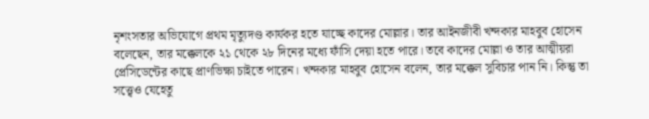নৃশংসতার অভিযোগে প্রথম মৃত্যুদণ্ড কার্যকর হতে যাচ্ছে কাদের মোল্লার। তার আইনজীবী খন্দকার মাহবুব হোসেন বলেছেন, তার মক্কেলকে ২১ থেকে ২৮ দিনের মধ্যে ফাঁসি দেয়া হতে পারে। তবে কাদের মোল্লা ও তার আত্মীয়রা প্রেসিডেন্টের কাছে প্রাণভিক্ষা চাইতে পারেন। খন্দকার মাহবুব হোসেন বলেন, তার মক্কেল সুবিচার পান নি। কিন্তু তা সত্ত্বেও যেহেতু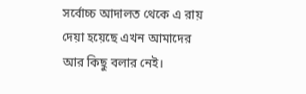সর্বোচ্চ আদালত থেকে এ রায় দেয়া হয়েছে এখন আমাদের আর কিছু বলার নেই।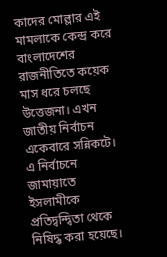কাদের মোল্লার এই মামলাকে কেন্দ্র করে বাংলাদেশের রাজনীতিতে কয়েক মাস ধরে চলছে উত্তেজনা। এখন জাতীয় নির্বাচন একেবারে সন্নিকটে। এ নির্বাচনে জামায়াতে ইসলামীকে প্রতিদ্বন্দ্বিতা থেকে নিষিদ্ধ করা হয়েছে।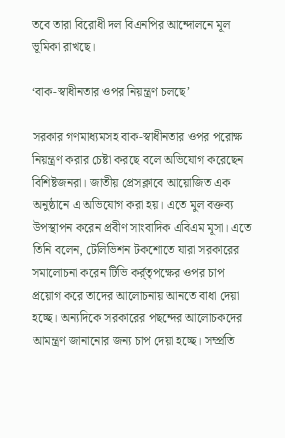তবে তারা বিরোধী দল বিএনপির আন্দোলনে মূল ভূমিকা রাখছে।

‘বাক-স্বাধীনতার ওপর নিয়ন্ত্রণ চলছে’

সরকার গণমাধ্যমসহ বাক-স্বাধীনতার ওপর পরোক্ষ নিয়ন্ত্রণ করার চেষ্টা করছে বলে অভিযোগ করেছেন বিশিষ্টজনরা। জাতীয় প্রেসক্লাবে আয়োজিত এক অনুষ্ঠানে এ অভিযোগ করা হয়। এতে মুল বক্তব্য উপস্থাপন করেন প্রবীণ সাংবাদিক এবিএম মূসা। এতে তিনি বলেন, টেলিভিশন টকশোতে যারা সরকারের সমালোচনা করেন টিভি কর্র্তৃপক্ষের ওপর চাপ প্রয়োগ করে তাদের আলোচনায় আনতে বাধা দেয়া হচ্ছে। অন্যদিকে সরকারের পছন্দের আলোচকদের আমন্ত্রণ জানানোর জন্য চাপ দেয়া হচ্ছে। সম্প্রতি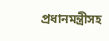প্রধানমন্ত্রীসহ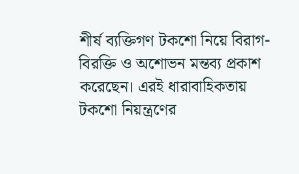শীর্ষ ব্যক্তিগণ টকশো নিয়ে বিরাগ-বিরক্তি ও অশোভন মন্তব্য প্রকাশ করেছেন। এরই ধারাবাহিকতায় টকশো নিয়ন্ত্রণের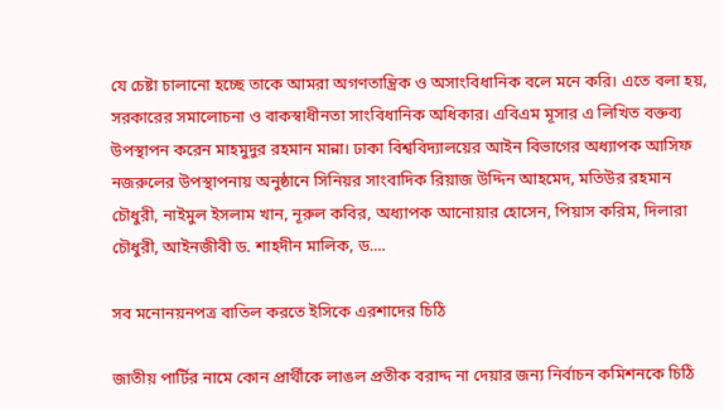যে চেষ্টা চালানো হচ্ছে তাকে আমরা অগণতান্ত্রিক ও অসাংবিধানিক বলে মনে করি। এতে বলা হয়, সরকারের সমালোচনা ও বাকস্বাধীনতা সাংবিধানিক অধিকার। এবিএম মূসার এ লিখিত বক্তব্য উপস্থাপন করেন মাহমুদুর রহমান মান্না। ঢাকা বিশ্ববিদ্যালয়ের আইন বিভাগের অধ্যাপক আসিফ নজরুলের উপস্থাপনায় অনুষ্ঠানে সিনিয়র সাংবাদিক রিয়াজ উদ্দিন আহমেদ, মতিউর রহমান চৌধুরী, নাইমুল ইসলাম খান, নূরুল কবির, অধ্যাপক আনোয়ার হোসেন, পিয়াস করিম, দিলারা চৌধুরী, আইনজীবী ড. শাহদীন মালিক, ড....

সব মনোনয়নপত্র বাতিল করতে ইসিকে এরশাদের চিঠি

জাতীয় পার্টির নামে কোন প্রার্থীকে লাঙল প্রতীক বরাদ্দ না দেয়ার জন্য নির্বাচন কমিশনকে চিঠি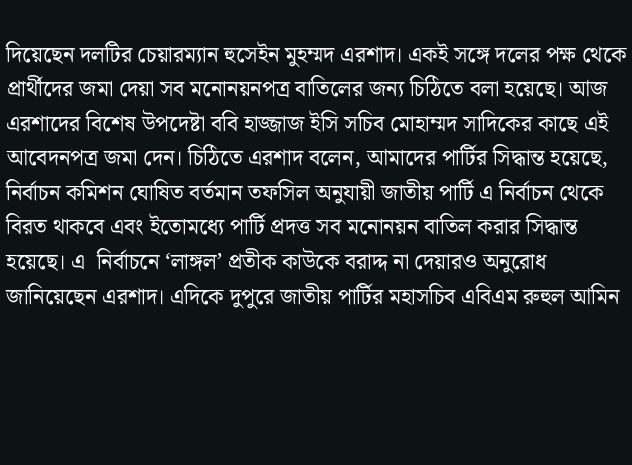দিয়েছেন দলটির চেয়ারম্যান হুসেইন মুহম্মদ এরশাদ। একই সঙ্গে দলের পক্ষ থেকে প্রার্থীদের জমা দেয়া সব মনোনয়নপত্র বাতিলের জন্য চিঠিতে বলা হয়েছে। আজ এরশাদের বিশেষ উপদেষ্টা ববি হাজ্জাজ ইসি সচিব মোহাম্মদ সাদিকের কাছে এই আবেদনপত্র জমা দেন। চিঠিতে এরশাদ বলেন, আমাদের পার্টির সিদ্ধান্ত হয়েছে, নির্বাচন কমিশন ঘোষিত বর্তমান তফসিল অনুযায়ী জাতীয় পার্টি এ নির্বাচন থেকে বিরত থাকবে এবং ইতোমধ্যে পার্টি প্রদত্ত সব মনোনয়ন বাতিল করার সিদ্ধান্ত হয়েছে। এ  নির্বাচনে ‘লাঙ্গল’ প্রতীক কাউকে বরাদ্দ না দেয়ারও অনুরোধ জানিয়েছেন এরশাদ। এদিকে দুপুরে জাতীয় পার্টির মহাসচিব এবিএম রুহুল আমিন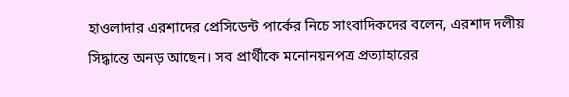হাওলাদার এরশাদের প্রেসিডেন্ট পার্কের নিচে সাংবাদিকদের বলেন, এরশাদ দলীয় সিদ্ধান্তে অনড় আছেন। সব প্রার্থীকে মনোনয়নপত্র প্রত্যাহারের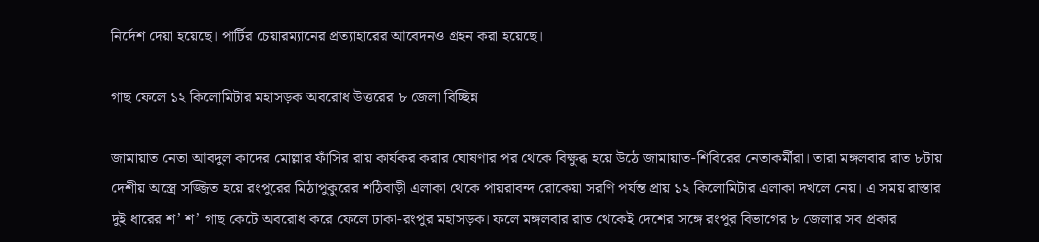নির্দেশ দেয়া হয়েছে। পার্টির চেয়ারম্যানের প্রত্যাহারের আবেদনও গ্রহন করা হয়েছে।

গাছ ফেলে ১২ কিলোমিটার মহাসড়ক অবরোধ উত্তরের ৮ জেলা বিচ্ছিন্ন

জামায়াত নেতা আবদুল কাদের মোল্লার ফাঁসির রায় কার্যকর করার ঘোষণার পর থেকে বিক্ষুব্ধ হয়ে উঠে জামায়াত-শিবিরের নেতাকর্মীরা। তারা মঙ্গলবার রাত ৮টায় দেশীয় অস্ত্রে সজ্জিত হয়ে রংপুরের মিঠাপুকুরের শঠিবাড়ী এলাকা থেকে পায়রাবন্দ রোকেয়া সরণি পর্যন্ত প্রায় ১২ কিলোমিটার এলাকা দখলে নেয়। এ সময় রাস্তার দুই ধারের শ’ শ’ গাছ কেটে অবরোধ করে ফেলে ঢাকা-রংপুর মহাসড়ক। ফলে মঙ্গলবার রাত থেকেই দেশের সঙ্গে রংপুর বিভাগের ৮ জেলার সব প্রকার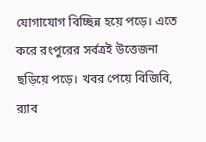যোগাযোগ বিচ্ছিন্ন হয়ে পড়ে। এতে করে রংপুরের সর্বত্রই উত্তেজনা ছড়িয়ে পড়ে। খবর পেয়ে বিজিবি, র‌্যাব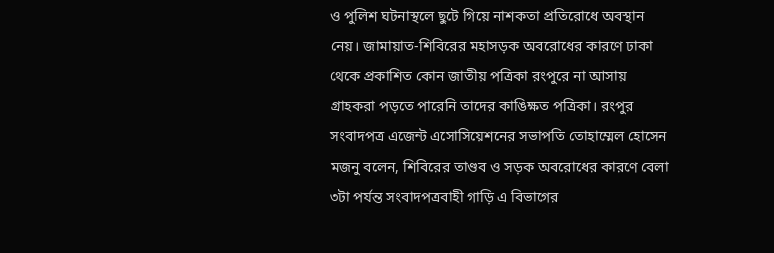ও পুলিশ ঘটনাস্থলে ছুটে গিয়ে নাশকতা প্রতিরোধে অবস্থান নেয়। জামায়াত-শিবিরের মহাসড়ক অবরোধের কারণে ঢাকা থেকে প্রকাশিত কোন জাতীয় পত্রিকা রংপুরে না আসায় গ্রাহকরা পড়তে পারেনি তাদের কাঙিক্ষত পত্রিকা। রংপুর সংবাদপত্র এজেন্ট এসোসিয়েশনের সভাপতি তোহাম্মেল হোসেন মজনু বলেন, শিবিরের তাণ্ডব ও সড়ক অবরোধের কারণে বেলা ৩টা পর্যন্ত সংবাদপত্রবাহী গাড়ি এ বিভাগের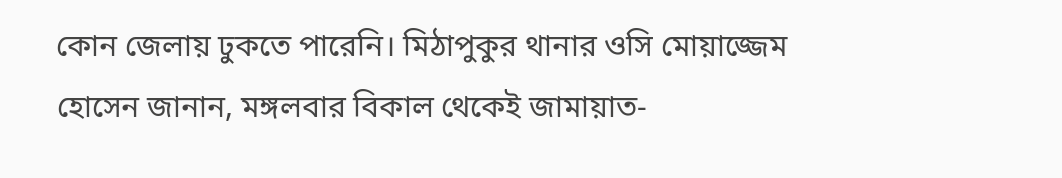কোন জেলায় ঢুকতে পারেনি। মিঠাপুকুর থানার ওসি মোয়াজ্জেম হোসেন জানান, মঙ্গলবার বিকাল থেকেই জামায়াত-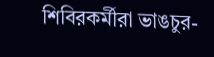শিবিরকর্মীরা ভাঙচুর-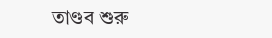তাণ্ডব শুরু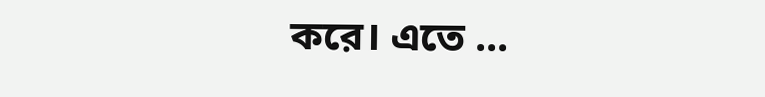করে। এতে ...